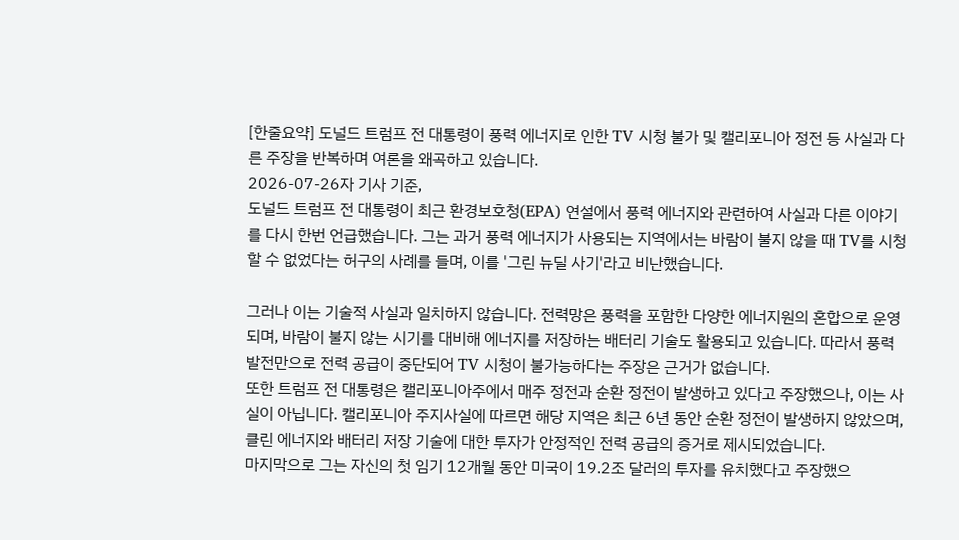[한줄요약] 도널드 트럼프 전 대통령이 풍력 에너지로 인한 TV 시청 불가 및 캘리포니아 정전 등 사실과 다른 주장을 반복하며 여론을 왜곡하고 있습니다.
2026-07-26자 기사 기준,
도널드 트럼프 전 대통령이 최근 환경보호청(EPA) 연설에서 풍력 에너지와 관련하여 사실과 다른 이야기를 다시 한번 언급했습니다. 그는 과거 풍력 에너지가 사용되는 지역에서는 바람이 불지 않을 때 TV를 시청할 수 없었다는 허구의 사례를 들며, 이를 '그린 뉴딜 사기'라고 비난했습니다.

그러나 이는 기술적 사실과 일치하지 않습니다. 전력망은 풍력을 포함한 다양한 에너지원의 혼합으로 운영되며, 바람이 불지 않는 시기를 대비해 에너지를 저장하는 배터리 기술도 활용되고 있습니다. 따라서 풍력 발전만으로 전력 공급이 중단되어 TV 시청이 불가능하다는 주장은 근거가 없습니다.
또한 트럼프 전 대통령은 캘리포니아주에서 매주 정전과 순환 정전이 발생하고 있다고 주장했으나, 이는 사실이 아닙니다. 캘리포니아 주지사실에 따르면 해당 지역은 최근 6년 동안 순환 정전이 발생하지 않았으며, 클린 에너지와 배터리 저장 기술에 대한 투자가 안정적인 전력 공급의 증거로 제시되었습니다.
마지막으로 그는 자신의 첫 임기 12개월 동안 미국이 19.2조 달러의 투자를 유치했다고 주장했으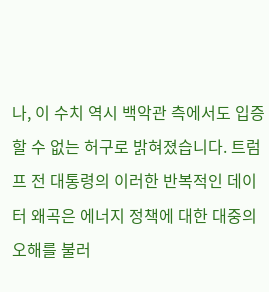나, 이 수치 역시 백악관 측에서도 입증할 수 없는 허구로 밝혀졌습니다. 트럼프 전 대통령의 이러한 반복적인 데이터 왜곡은 에너지 정책에 대한 대중의 오해를 불러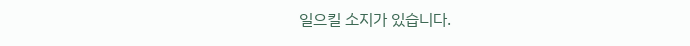일으킬 소지가 있습니다.